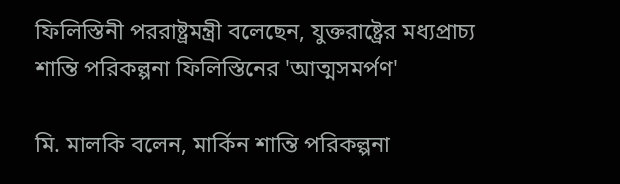ফিলিস্তিনী পররাষ্ট্রমন্ত্রী বলেছেন, যুক্তরাষ্ট্রের মধ্যপ্রাচ্য শান্তি পরিকল্পনা ফিলিস্তিনের 'আত্মসমর্পণ'

মি. মালকি বলেন, মার্কিন শান্তি পরিকল্পনা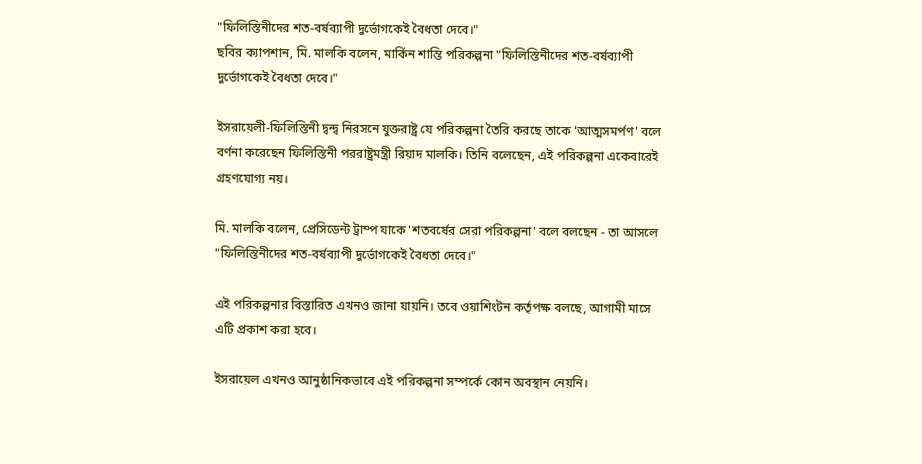"ফিলিস্তিনীদের শত-বর্ষব্যাপী দুর্ভোগকেই বৈধতা দেবে।"
ছবির ক্যাপশান, মি. মালকি বলেন, মার্কিন শান্তি পরিকল্পনা "ফিলিস্তিনীদের শত-বর্ষব্যাপী দুর্ভোগকেই বৈধতা দেবে।"

ইসরায়েলী-ফিলিস্তিনী দ্বন্দ্ব নিরসনে যুক্তরাষ্ট্র যে পরিকল্পনা তৈরি করছে তাকে 'আত্মসমর্পণ' বলে বর্ণনা করেছেন ফিলিস্তিনী পররাষ্ট্রমন্ত্রী রিয়াদ মালকি। তিনি বলেছেন, এই পরিকল্পনা একেবারেই গ্রহণযোগ্য নয়।

মি. মালকি বলেন, প্রেসিডেন্ট ট্রাম্প যাকে 'শতবর্ষের সেরা পরিকল্পনা' বলে বলছেন - তা আসলে "ফিলিস্তিনীদের শত-বর্ষব্যাপী দুর্ভোগকেই বৈধতা দেবে।"

এই পরিকল্পনার বিস্তারিত এখনও জানা যায়নি। তবে ওয়াশিংটন কর্তৃপক্ষ বলছে, আগামী মাসে এটি প্রকাশ করা হবে।

ইসরায়েল এখনও আনুষ্ঠানিকভাবে এই পরিকল্পনা সম্পর্কে কোন অবস্থান নেয়নি।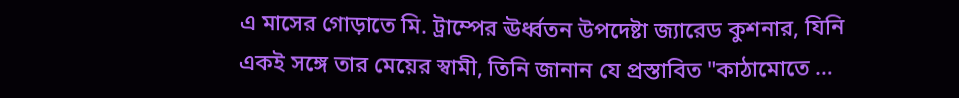এ মাসের গোড়াতে মি. ট্রাম্পের ঊর্ধ্বতন উপদেষ্টা জ্যারেড কুশনার, যিনি একই সঙ্গে তার মেয়ের স্বামী, তিনি জানান যে প্রস্তাবিত "কাঠামোতে …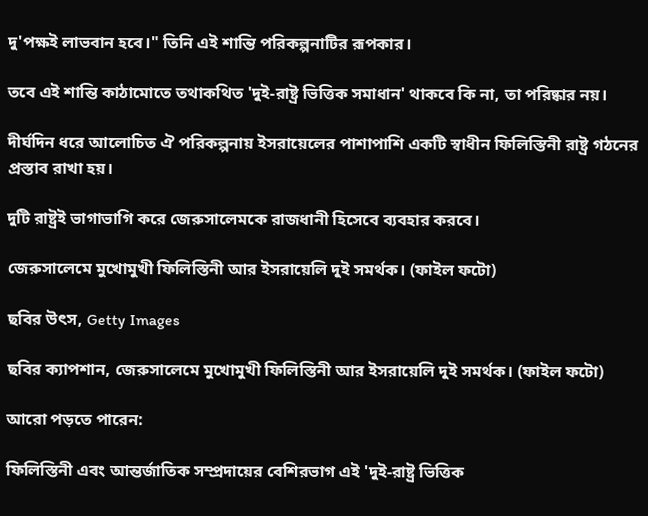দু'পক্ষই লাভবান হবে।" তিনি এই শান্তি পরিকল্পনাটির রূপকার।

তবে এই শান্তি কাঠামোতে তথাকথিত 'দুই-রাষ্ট্র ভিত্তিক সমাধান' থাকবে কি না, তা পরিষ্কার নয়।

দীর্ঘদিন ধরে আলোচিত ঐ পরিকল্পনায় ইসরায়েলের পাশাপাশি একটি স্বাধীন ফিলিস্তিনী রাষ্ট্র গঠনের প্রস্তাব রাখা হয়।

দুটি রাষ্ট্রই ভাগাভাগি করে জেরুসালেমকে রাজধানী হিসেবে ব্যবহার করবে।

জেরুসালেমে মুখোমুখী ফিলিস্তিনী আর ইসরায়েলি দুই সমর্থক। (ফাইল ফটো)

ছবির উৎস, Getty Images

ছবির ক্যাপশান, জেরুসালেমে মুখোমুখী ফিলিস্তিনী আর ইসরায়েলি দুই সমর্থক। (ফাইল ফটো)

আরো পড়তে পারেন:

ফিলিস্তিনী এবং আন্তর্জাতিক সম্প্রদায়ের বেশিরভাগ এই 'দুই-রাষ্ট্র ভিত্তিক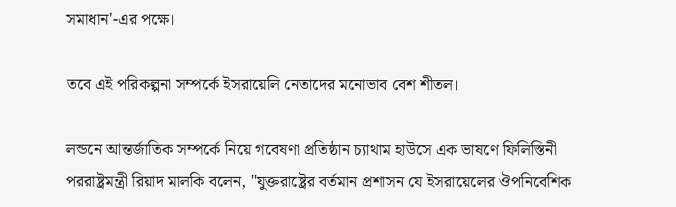সমাধান'-এর পক্ষে।

তবে এই পরিকল্পনা সম্পর্কে ইসরায়েলি নেতাদের মনোভাব বেশ শীতল।

লন্ডনে আন্তর্জাতিক সম্পর্কে নিয়ে গবেষণা প্রতিষ্ঠান চ্যাথাম হাউসে এক ভাষণে ফিলিস্তিনী পররাষ্ট্রমন্ত্রী রিয়াদ মালকি বলেন, "যুক্তরাষ্ট্রের বর্তমান প্রশাসন যে ইসরায়েলের ঔপনিবেশিক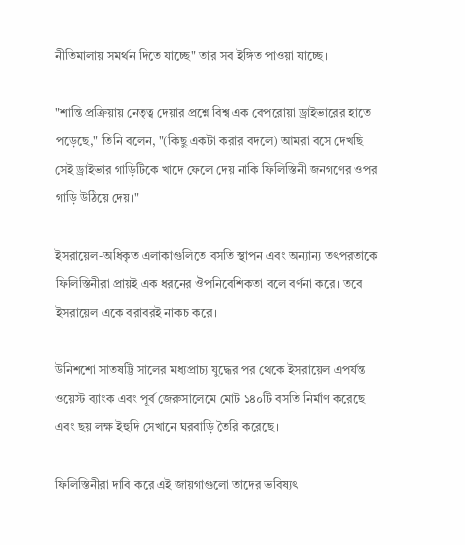নীতিমালায় সমর্থন দিতে যাচ্ছে" তার সব ইঙ্গিত পাওয়া যাচ্ছে।

"শান্তি প্রক্রিয়ায় নেতৃত্ব দেয়ার প্রশ্নে বিশ্ব এক বেপরোয়া ড্রাইভারের হাতে পড়েছে," তিনি বলেন, "(কিছু একটা করার বদলে) আমরা বসে দেখছি সেই ড্রাইভার গাড়িটিকে খাদে ফেলে দেয় নাকি ফিলিস্তিনী জনগণের ওপর গাড়ি উঠিয়ে দেয়।"

ইসরায়েল-অধিকৃত এলাকাগুলিতে বসতি স্থাপন এবং অন্যান্য তৎপরতাকে ফিলিস্তিনীরা প্রায়ই এক ধরনের ঔপনিবেশিকতা বলে বর্ণনা করে। তবে ইসরায়েল একে বরাবরই নাকচ করে।

উনিশশো সাতষট্টি সালের মধ্যপ্রাচ্য যুদ্ধের পর থেকে ইসরায়েল এপর্যন্ত ওয়েস্ট ব্যাংক এবং পূর্ব জেরুসালেমে মোট ১৪০টি বসতি নির্মাণ করেছে এবং ছয় লক্ষ ইহুদি সেখানে ঘরবাড়ি তৈরি করেছে।

ফিলিস্তিনীরা দাবি করে এই জায়গাগুলো তাদের ভবিষ্যৎ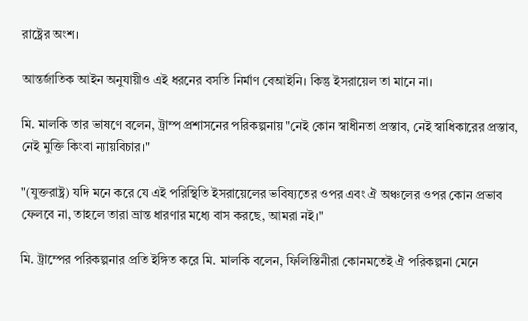রাষ্ট্রের অংশ।

আন্তর্জাতিক আইন অনুযায়ীও এই ধরনের বসতি নির্মাণ বেআইনি। কিন্তু ইসরায়েল তা মানে না।

মি. মালকি তার ভাষণে বলেন, ট্রাম্প প্রশাসনের পরিকল্পনায় "নেই কোন স্বাধীনতা প্রস্তাব, নেই স্বাধিকারের প্রস্তাব, নেই মুক্তি কিংবা ন্যায়বিচার।"

"(যুক্তরাষ্ট্র) যদি মনে করে যে এই পরিস্থিতি ইসরায়েলের ভবিষ্যতের ওপর এবং ঐ অঞ্চলের ওপর কোন প্রভাব ফেলবে না, তাহলে তারা ভ্রান্ত ধারণার মধ্যে বাস করছে, আমরা নই।"

মি. ট্রাম্পের পরিকল্পনার প্রতি ইঙ্গিত করে মি. মালকি বলেন, ফিলিস্তিনীরা কোনমতেই ঐ পরিকল্পনা মেনে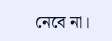নেবে না।